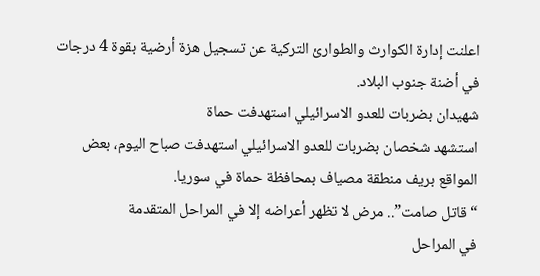اعلنت إدارة الكوارث والطوارئ التركية عن تسجيل هزة أرضية بقوة 4 درجات في أضنة جنوب البلاد.
شهيدان بضربات للعدو الاسرائيلي استهدفت حماة
استشهد شخصان بضربات للعدو الاسرائيلي استهدفت صباح اليوم، بعض المواقع بريف منطقة مصياف بمحافظة حماة في سوريا.
“قاتل صامت”.. مرض لا تظهر أعراضه إلا في المراحل المتقدمة
في المراحل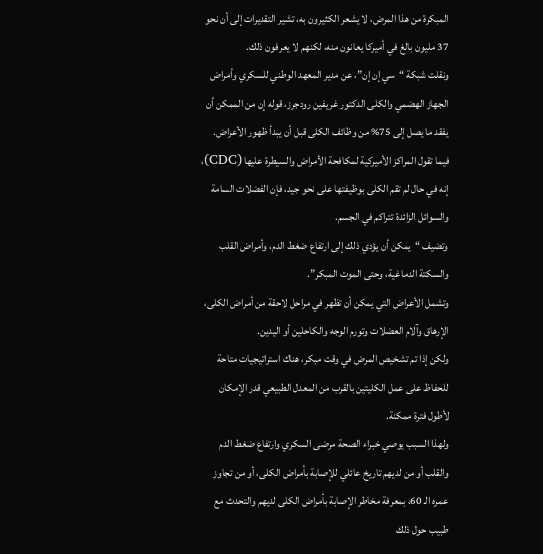المبكرة من هذا المرض، لا يشعر الكثيرون به، تشير التقديرات إلى أن نحو 37 مليون بالغ في أميركا يعانون منه، لكنهم لا يعرفون ذلك.
ونقلت شبكة “سي إن إن”، عن مدير المعهد الوطني للسكري وأمراض الجهاز الهضمي والكلى الدكتور غريفين رودجرز، قوله إن من الممكن أن يفقد ما يصل إلى 75% من وظائف الكلى قبل أن يبدأ ظهور الأعراض.
فيما تقول المراكز الأميركية لمكافحة الأمراض والسيطرة عليها (CDC)، إنه في حال لم تقم الكلى بوظيفتها على نحو جيد، فإن الفضلات السامة والسوائل الزائدة تتراكم في الجسم.
وتضيف “يمكن أن يؤدي ذلك إلى ارتفاع ضغط الدم، وأمراض القلب والسكتة الدماغية، وحتى الموت المبكر”.
وتشمل الأعراض التي يمكن أن تظهر في مراحل لاحقة من أمراض الكلى، الإرهاق وآلام العضلات وتورم الوجه والكاحلين أو اليدين.
ولكن إذا تم تشخيص المرض في وقت مبكر، هناك استراتيجيات متاحة للحفاظ على عمل الكليتين بالقرب من المعدل الطبيعي قدر الإمكان لأطول فترة ممكنة.
ولهذا السبب يوصي خبراء الصحة مرضى السكري وارتفاع ضغط الدم والقلب أو من لديهم تاريخ عائلي للإصابة بأمراض الكلى، أو من تجاوز عمره الـ 60، بمعرفة مخاطر الإصابة بأمراض الكلى لديهم والتحدث مع طبيب حول ذلك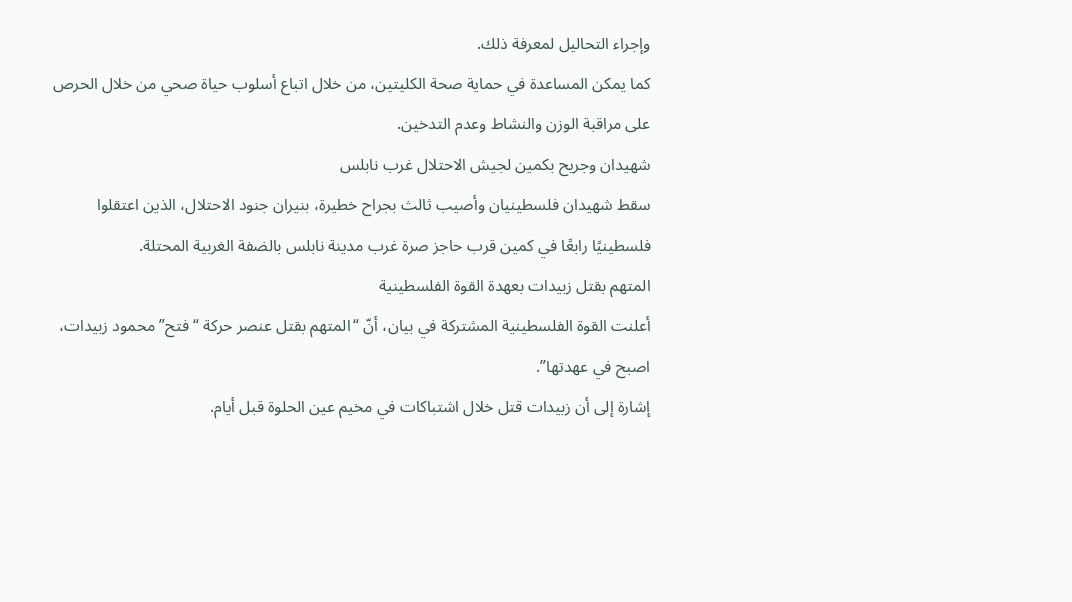وإجراء التحاليل لمعرفة ذلك.
كما يمكن المساعدة في حماية صحة الكليتين، من خلال اتباع أسلوب حياة صحي من خلال الحرص على مراقبة الوزن والنشاط وعدم التدخين.
شهيدان وجريح بكمين لجيش الاحتلال غرب نابلس
سقط شهيدان فلسطينيان وأصيب ثالث بجراح خطيرة، بنيران جنود الاحتلال، الذين اعتقلوا فلسطينيًا رابعًا في كمين قرب حاجز صرة غرب مدينة نابلس بالضفة الغربية المحتلة.
المتهم بقتل زبيدات بعهدة القوة الفلسطينية
أعلنت القوة الفلسطينية المشتركة في بيان، أنّ “المتهم بقتل عنصر حركة “فتح” محمود زبيدات، اصبح في عهدتها”.
إشارة إلى أن زبيدات قتل خلال اشتباكات في مخيم عين الحلوة قبل أيام.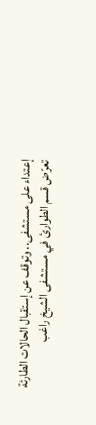إعتداء على مستشفى.. وتوقف عن إستقبال الحالات الطارئة
تعرّض قسم الطوارئ في مستشفى الشيخ راغب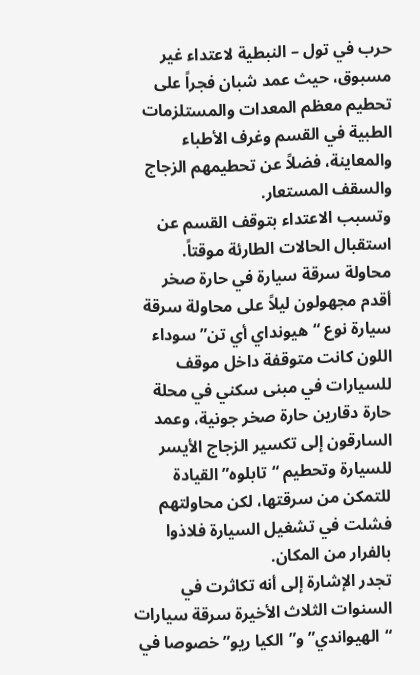حرب في تول – النبطية لاعتداء غير مسبوق، حيث عمد شبان فجراً على تحطيم معظم المعدات والمستلزمات الطبية في القسم وغرف الأطباء والمعاينة، فضلاً عن تحطيمهم الزجاج والسقف المستعار.
وتسبب الاعتداء بتوقف القسم عن استقبال الحالات الطارئة موقتاً.
محاولة سرقة سيارة في حارة صخر
أقدم مجهولون ليلاً على محاولة سرقة سيارة نوع “هيونداي أي تن” سوداء اللون كانت متوقفة داخل موقف للسيارات في مبنى سكني في محلة حارة دقارين حارة صخر جونية، وعمد السارقون إلى تكسير الزجاج الأيسر للسيارة وتحطيم “تابلوه” القيادة للتمكن من سرقتها، لكن محاولتهم فشلت في تشغيل السيارة فلاذوا بالفرار من المكان.
تجدر الإشارة إلى أنه تكاثرت في السنوات الثلاث الأخيرة سرقة سيارات “الهيواندي” و”الكيا ريو” خصوصا في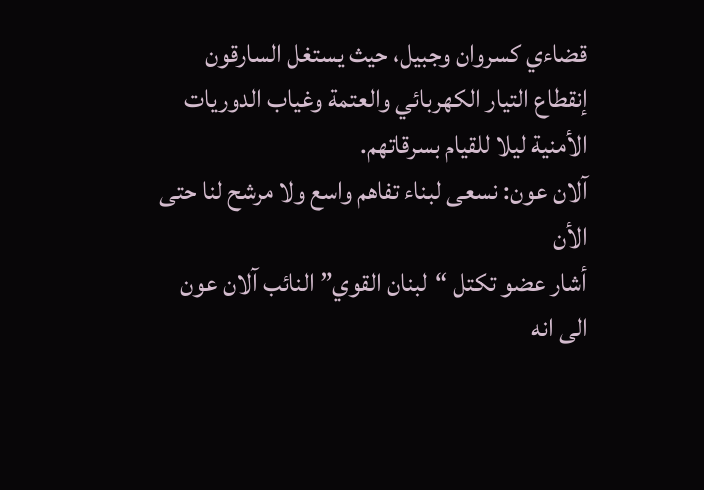قضاءي كسروان وجبيل، حيث يستغل السارقون إنقطاع التيار الكهربائي والعتمة وغياب الدوريات الأمنية ليلا للقيام بسرقاتهم.
آلان عون: نسعى لبناء تفاهم واسع ولا مرشح لنا حتى الأن
أشار عضو تكتل “لبنان القوي” النائب آلان عون الى انه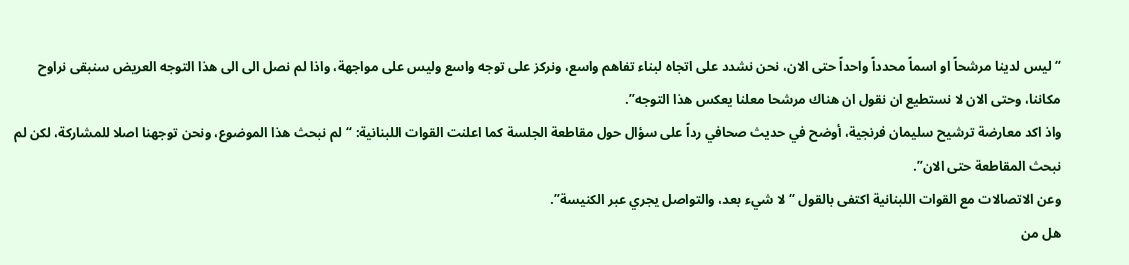“ليس لدينا مرشحاً او اسماً محدداً واحداً حتى الان، نحن نشدد على اتجاه لبناء تفاهم واسع، ونركز على توجه واسع وليس على مواجهة، واذا لم نصل الى الى هذا التوجه العريض سنبقى نراوح مكاننا، وحتى الان لا نستطيع ان نقول ان هناك مرشحا معلنا يعكس هذا التوجه”.
واذ اكد معارضة ترشيح سليمان فرنجية، أوضح في حديث صحافي رداً على سؤال حول مقاطعة الجلسة كما اعلنت القوات اللبنانية: “لم نبحث هذا الموضوع، ونحن توجهنا اصلا للمشاركة، لكن لم نبحث المقاطعة حتى الان”.
وعن الاتصالات مع القوات اللبنانية اكتفى بالقول “لا شيء بعد، والتواصل يجري عبر الكنيسة”.
هل من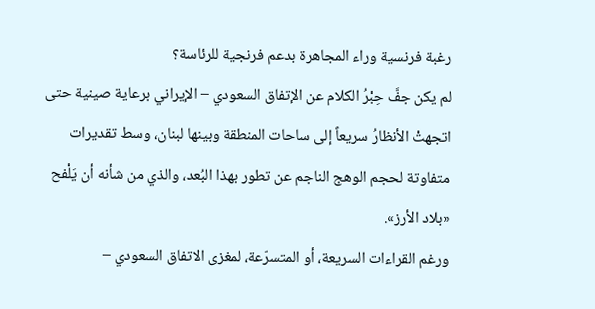رغبة فرنسية وراء المجاهرة بدعم فرنجية للرئاسة؟
لم يكن جفَّ حِبْرُ الكلام عن الإتفاق السعودي – الإيراني برعاية صينية حتى اتجهتْ الأنظارُ سريعاً إلى ساحات المنطقة وبينها لبنان، وسط تقديرات متفاوتة لحجم الوهج الناجم عن تطور بهذا البُعد، والذي من شأنه أن يَلْفح «بلاد الأرز».
ورغم القراءات السريعة، أو المتسرّعة، لمغزى الاتفاق السعودي –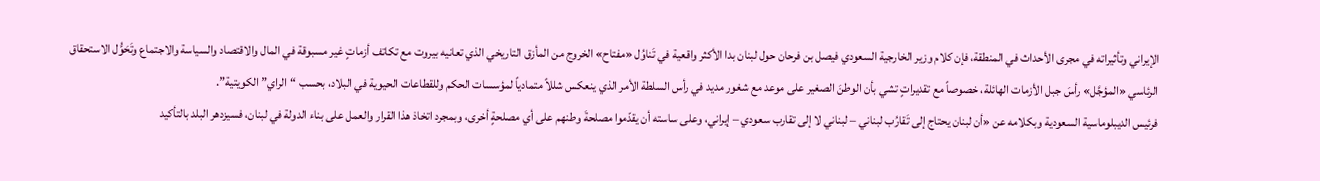الإيراني وتأثيراته في مجرى الأحداث في المنطقة، فإن كلام وزير الخارجية السعودي فيصل بن فرحان حول لبنان بدا الأكثر واقعية في تَناوُل «مفتاح» الخروج من المأزق التاريخي الذي تعانيه بيروت مع تكاتف أزماتٍ غير مسبوقة في المال والاقتصاد والسياسة والاجتماع وتَحَوُّل الاستحقاق الرئاسي «المؤجَّل» رأسَ جبل الأزمات الهائلة، خصوصاً مع تقديراتٍ تشي بأن الوطنَ الصغير على موعد مع شغور مديد في رأس السلطة الأمر الذي ينعكس شللاً متمادياً لمؤسسات الحكم وللقطاعات الحيوية في البلاد، بحسب “الراي” الكويتية”.
فرئيس الديبلوماسية السعودية وبكلامه عن «أن لبنان يحتاج إلى تَقارُب لبناني – لبناني لا إلى تقارب سعودي – إيراني، وعلى ساسته أن يقدّموا مصلحةَ وطنهم على أي مصلحةٍ أخرى، وبمجرد اتخاذ هذا القرار والعمل على بناء الدولة في لبنان، فسيزدهر البلد بالتأكيد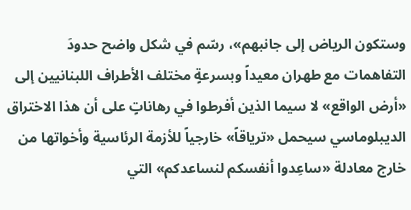وستكون الرياض إلى جانبهم»، رسّم في شكل واضح حدودَ التفاهمات مع طهران معيداً وبسرعةٍ مختلف الأطراف اللبنانيين إلى «أرض الواقع» لا سيما الذين أفرطوا في رهاناتٍ على أن هذا الاختراق الديبلوماسي سيحمل «ترياقاً» خارجياً للأزمة الرئاسية وأخواتها من خارج معادلة «ساعِدوا أنفسكم لنساعدكم» التي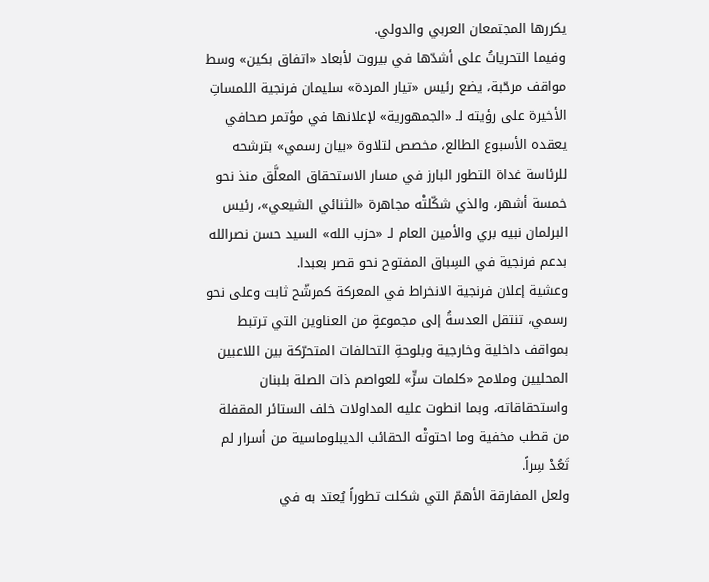يكررها المجتمعان العربي والدولي.
وفيما التحرياتُ على أشدّها في بيروت لأبعاد «اتفاق بكين» وسط مواقف مرحّبة، يضع رئيس «تيار المردة» سليمان فرنجية اللمساتِ الأخيرة على رؤيته لـ «الجمهورية» لإعلانها في مؤتمر صحافي يعقده الأسبوع الطالع، مخصص لتلاوة «بيان رسمي» بترشحه للرئاسة غداة التطور البارز في مسار الاستحقاق المعلَّق منذ نحو خمسة أشهر، والذي شكّلتْه مجاهرة «الثنائي الشيعي»، رئيس البرلمان نبيه بري والأمين العام لـ «حزب الله» السيد حسن نصرالله بدعم فرنجية في السِباق المفتوح نحو قصر بعبدا.
وعشية إعلان فرنجية الانخراط في المعركة كمرشّح ثابت وعلى نحو رسمي، تنتقل العدسةُ إلى مجموعةٍ من العناوين التي ترتبط بمواقف داخلية وخارجية وبلوحةِ التحالفات المتحرّكة بين اللاعبين المحليين وملامح «كلمات سرٍّ» للعواصم ذات الصلة بلبنان واستحقاقاته، وبما انطوت عليه المداولات خلف الستائر المقفلة من قطب مخفية وما احتوتْه الحقائب الديبلوماسية من أسرار لم تَعُدْ سِراً.
ولعل المفارقة الأهمّ التي شكلت تطوراً يُعتد به في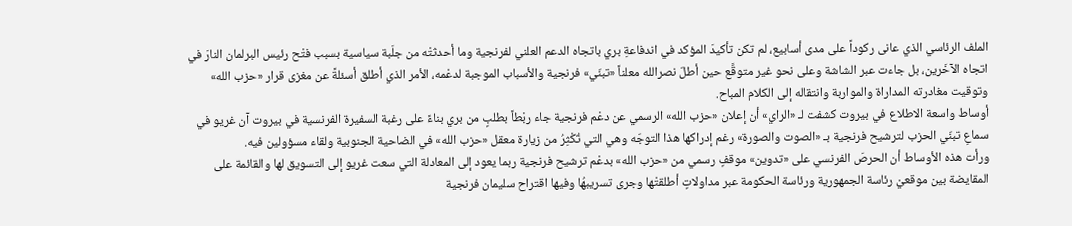الملف الرئاسي الذي عانى ركوداً على مدى أسابيع، لم تكن تأكيدَ المؤكد في اندفاعةِ بري باتجاه الدعم العلني لفرنجية وما أحدثتْه من جلَبة سياسية بسبب فتْح رئيس البرلمان النارَ في اتجاه الآخَرين، بل جاءت عبر الشاشة وعلى نحو غير متوقَّع حين أطلّ نصرالله معلناً «تبنّي» فرنجية والأسباب الموجبة لدعْمه، الأمر الذي أطلق أسئلةً عن مغزى قرار «حزب الله» وتوقيت مغادرته المداراة والمواربة وانتقاله إلى الكلام المباح.
أوساط واسعة الاطلاع في بيروت كشفت لـ «الراي» أن إعلان «حزب الله» الرسمي عن دعْم فرنجية جاء ربْطاً بطلبٍ من بري بناءً على رغبة السفيرة الفرنسية في بيروت آن غريو في سماعِ تبنّي الحزب لترشيح فرنجية بـ «الصوت والصورة» رغم إدراكها هذا التوجّه وهي التي تُكْثِرُ من زيارة معقل «حزب الله» في الضاحية الجنوبية ولقاء مسؤولين فيه.
ورأت هذه الأوساط أن الحرصَ الفرنسي على «تدوين» موقفٍ رسمي من «حزب الله» بدعْم ترشيح فرنجية ربما يعود إلى المعادلة التي سعت غريو إلى التسويق لها والقائمة على المقايضة بين موقعيْ رئاسة الجمهورية ورئاسة الحكومة عبر مداولاتٍ أطلقتْها وجرى تسريبهُا وفيها اقتراح سليمان فرنجية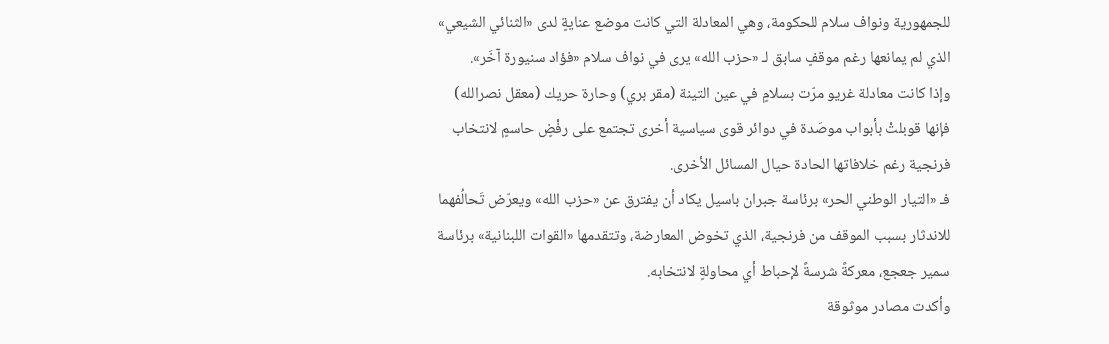للجمهورية ونواف سلام للحكومة، وهي المعادلة التي كانت موضع عنايةٍ لدى «الثنائي الشيعي» الذي لم يمانعها رغم موقفٍ سابق لـ «حزب الله» يرى في نواف سلام «فؤاد سنيورة آخَر».
وإذا كانت معادلة غريو مرّت بسلامٍ في عين التينة (مقر بري) وحارة حريك (معقل نصرالله) فإنها قوبلتْ بأبواب موصَدة في دوائر قوى سياسية أخرى تجتمع على رفْضٍ حاسمٍ لانتخاب فرنجية رغم خلافاتها الحادة حيال المسائل الأخرى.
فـ «التيار الوطني الحر» برئاسة جبران باسيل يكاد أن يفترق عن «حزب الله» ويعرّض تَحالُفهما للاندثار بسبب الموقف من فرنجية، الذي تخوض المعارضة، وتتقدمها «القوات اللبنانية» برئاسة سمير جعجع، معركةً شرسةً لإحباط أي محاولةٍ لانتخابه.
وأكدت مصادر موثوقة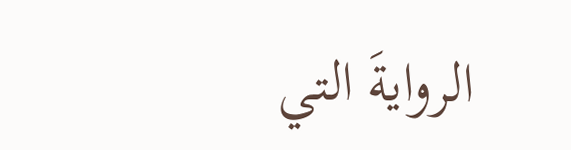الروايةَ التي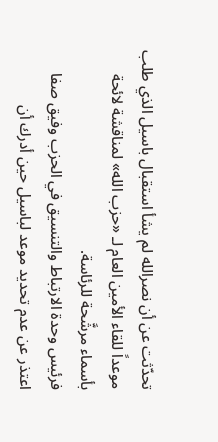تحدّثت عن أن نصرالله لم يشأ استقبال باسيل الذي طلب موعداً للقاء الأمين العام لـ «حزب الله» لمناقشة لائحة بأسماء مرشَّحة للرئاسة.
فرئيس وحدة الارتباط والتنسيق في الحزب وفيق صفا اعتذر عن عدم تحديد موعد لباسيل حين أدرك أن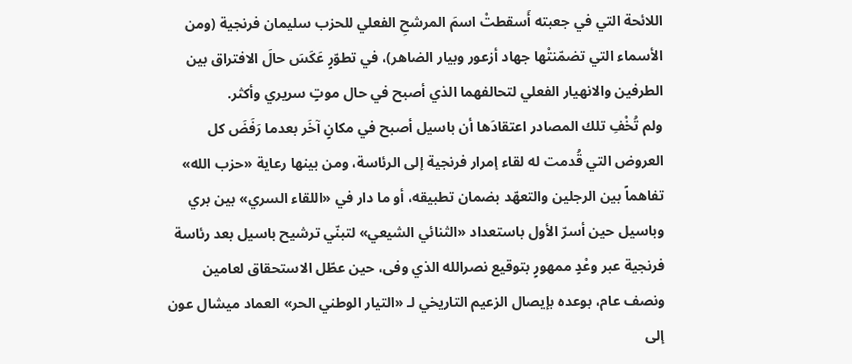اللائحة التي في جعبته أَسقطتْ اسمَ المرشحِ الفعلي للحزب سليمان فرنجية (ومن الأسماء التي تضمّنتْها جهاد أزعور وبيار الضاهر)، في تطوّرٍ عَكَسَ حالَ الافتراق بين الطرفين والانهيار الفعلي لتحالفهما الذي أصبح في حال موتٍ سريري وأكثر.
ولم تُخْفِ تلك المصادر اعتقادَها أن باسيل أصبح في مكانٍ آخَر بعدما رَفَضَ كل العروض التي قُدمت له لقاء إمرار فرنجية إلى الرئاسة، ومن بينها رعاية «حزب الله» تفاهماً بين الرجلين والتعهّد بضمان تطبيقه، أو ما دار في «اللقاء السري» بين بري وباسيل حين أسرّ الأول باستعداد «الثنائي الشيعي» لتبنّي ترشيح باسيل بعد رئاسة فرنجية عبر وعْدٍ ممهورٍ بتوقيع نصرالله الذي وفى، حين عطّل الاستحقاق لعامين ونصف عام، بوعده بإيصال الزعيم التاريخي لـ «التيار الوطني الحر» العماد ميشال عون إلى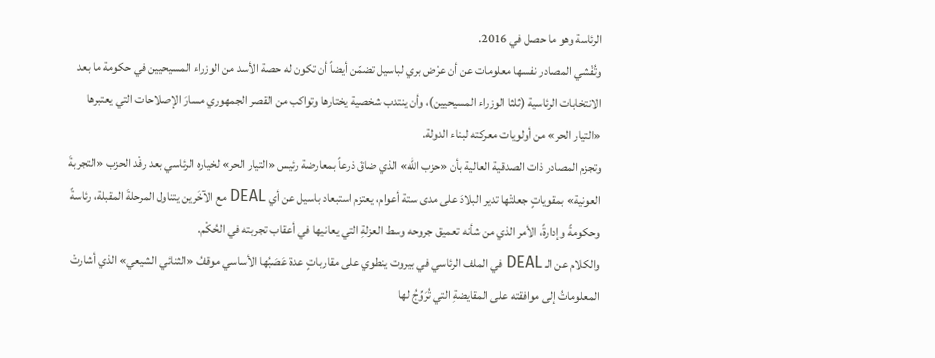الرئاسة وهو ما حصل في 2016.
وتُفْشي المصادر نفسها معلومات عن أن عرْض بري لباسيل تضمّن أيضاً أن تكون له حصة الأسد من الوزراء المسيحيين في حكومة ما بعد الانتخابات الرئاسية (ثلثا الوزراء المسيحيين)، وأن ينتدب شخصية يختارها وتواكب من القصر الجمهوري مسارَ الإصلاحات التي يعتبرها «التيار الحر» من أولويات معركته لبناء الدولة.
وتجزم المصادر ذات الصدقية العالية بأن «حزب الله» الذي ضاقَ ذرعاً بمعارضة رئيس «التيار الحر» لخياره الرئاسي بعد رفْد الحزب «التجربةَ العونية» بمقوياتٍ جعلتْها تدير البلادَ على مدى ستة أعوام، يعتزم استبعاد باسيل عن أي DEAL مع الآخَرين يتناول المرحلةَ المقبلة، رئاسةً وحكومةً وإدارةً، الأمر الذي من شأنه تعميق جروحه وسط العزلةِ التي يعانيها في أعقاب تجربته في الحُكْم.
والكلام عن الـ DEAL في الملف الرئاسي في بيروت ينطوي على مقارباتٍ عدة عَصَبُها الأساسي موقفُ «الثنائي الشيعي» الذي أشارتْ المعلوماتُ إلى موافقته على المقايضةِ التي تُرَوِّجُ لها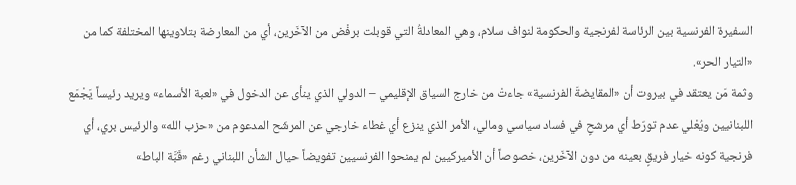السفيرة الفرنسية بين الرئاسة لفرنجية والحكومة لنواف سلام، وهي المعادلةُ التي قوبلت برفْض من الآخَرين، أي من المعارضة بتلاوينها المختلفة كما من «التيار الحر».
وثمة مَن يعتقد في بيروت أن «المقايضةَ الفرنسية» جاءتْ من خارج السياق الإقليمي – الدولي الذي ينأى عن الدخول في «لعبة الأسماء» ويريد رئيساً يَجْمَع اللبنانيين ويُعْلي عدم تورّط أي مرشحٍ في فساد سياسي ومالي، الأمر الذي ينزع أي غطاء خارجي عن المرشّح المدعوم من «حزب الله» والرئيس بري، أي فرنجية كونه خيار فريقٍ بعينه من دون الآخَرين، خصوصاً أن الأميركيين لم يمنحوا الفرنسيين تفويضاً حيال الشأن اللبناني رغم «قَبَّة الباط»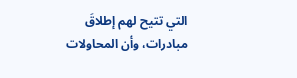التي تتيح لهم إطلاقَ مبادرات، وأن المحاولات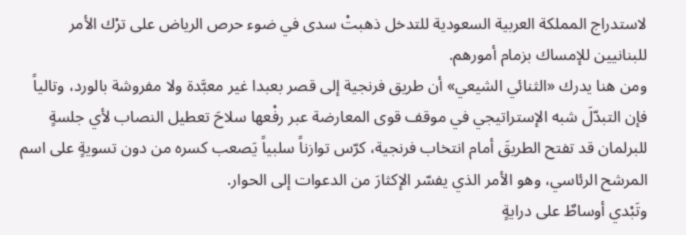لاستدراج المملكة العربية السعودية للتدخل ذهبتْ سدى في ضوء حرص الرياض على ترْك الأمر للبنانيين للإمساك بزمام أمورهم.
ومن هنا يدرك «الثنائي الشيعي» أن طريق فرنجية إلى قصر بعبدا غير معبَّدة ولا مفروشة بالورد، وتالياً فإن التبدّلَ شبه الإستراتيجي في موقف قوى المعارضة عبر رفْعها سلاحَ تعطيل النصاب لأي جلسةٍ للبرلمان قد تفتح الطريقَ أمام انتخاب فرنجية، كرّس توازناً سلبياً يَصعب كسره من دون تسويةٍ على اسم المرشح الرئاسي، وهو الأمر الذي يفسّر الإكثارَ من الدعوات إلى الحوار.
وتَبْدي أوساطٌ على درايةٍ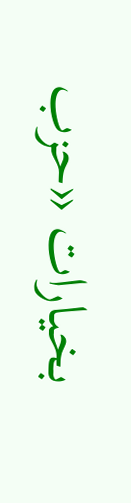بخيارات «حزب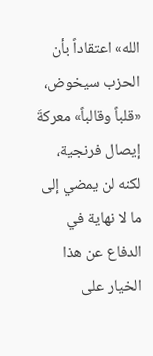الله» اعتقاداً بأن الحزب سيخوض، «قلباً وقالباً» معركةَ إيصال فرنجية، لكنه لن يمضي إلى ما لا نهاية في الدفاع عن هذا الخيار على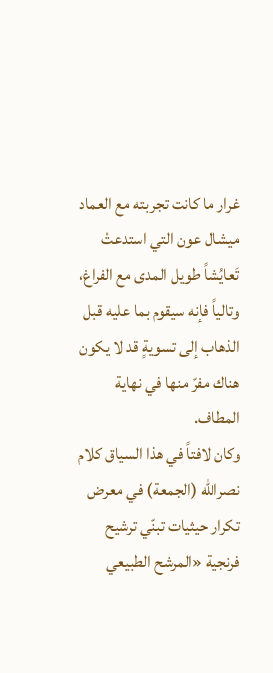غرار ما كانت تجربته مع العماد ميشال عون التي استدعتْ تَعايُشاً طويل المدى مع الفراغ، وتالياً فإنه سيقوم بما عليه قبل الذهاب إلى تسويةٍ قد لا يكون هناك مفرّ منها في نهاية المطاف.
وكان لافتاً في هذا السياق كلام نصرالله (الجمعة) في معرض تكرار حيثيات تبنّي ترشيح فرنجية «المرشح الطبيعي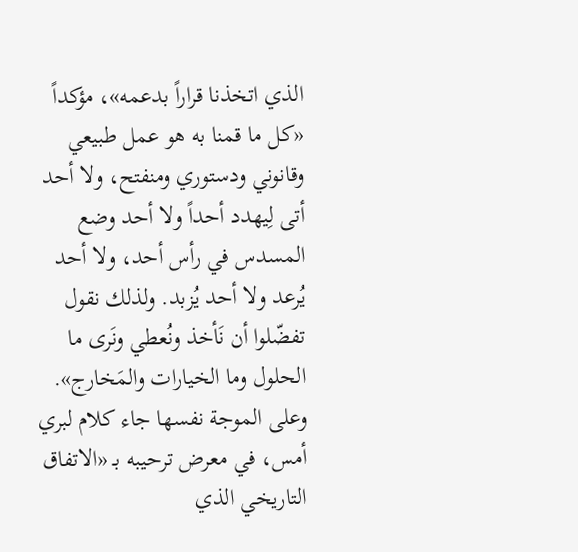الذي اتخذنا قراراً بدعمه»، مؤكداً «كل ما قمنا به هو عمل طبيعي وقانوني ودستوري ومنفتح، ولا أحد أتى لِيهدد أحداً ولا أحد وضع المسدس في رأس أحد، ولا أحد يُرعد ولا أحد يُزبد. ولذلك نقول تفضّلوا أن نَأخذ ونُعطي ونَرى ما الحلول وما الخيارات والمَخارج».
وعلى الموجة نفسها جاء كلام لبري أمس، في معرض ترحيبه بـ «الاتفاق التاريخي الذي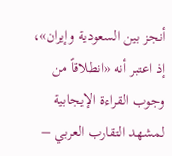أنجز بين السعودية وإيران»، إذ اعتبر أنه «انطلاقاً من وجوب القراءة الإيجابية لمشهد التقارب العربي –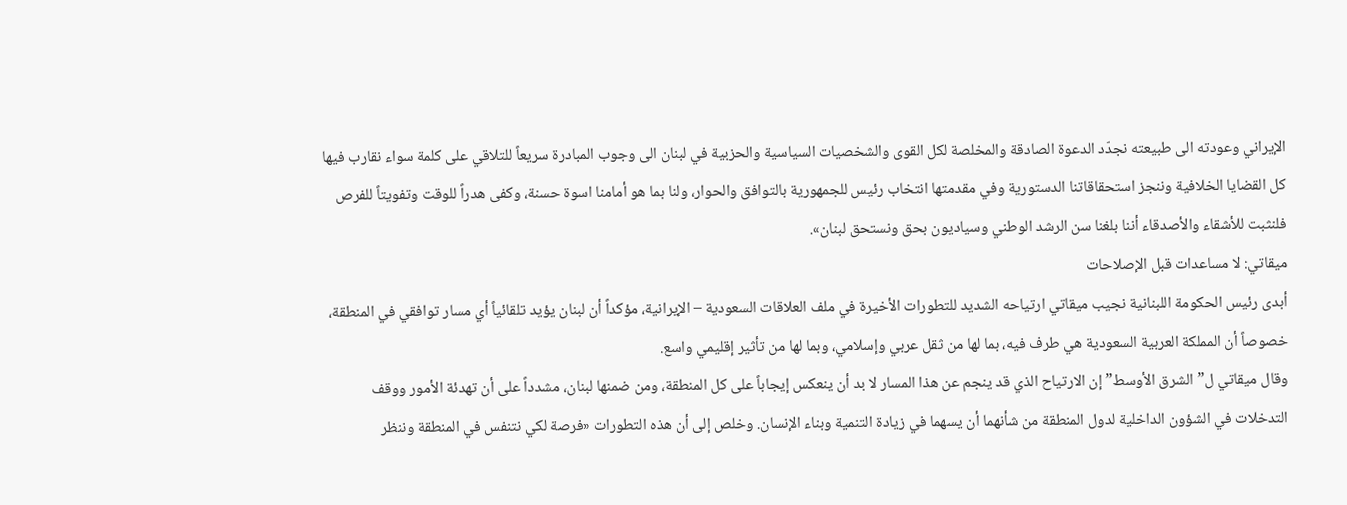الإيراني وعودته الى طبيعته نجدّد الدعوة الصادقة والمخلصة لكل القوى والشخصيات السياسية والحزبية في لبنان الى وجوب المبادرة سريعاً للتلاقي على كلمة سواء نقارب فيها كل القضايا الخلافية وننجز استحقاقاتنا الدستورية وفي مقدمتها انتخاب رئيس للجمهورية بالتوافق والحوار، ولنا بما هو أمامنا اسوة حسنة، وكفى هدراً للوقت وتفويتاً للفرص فلنثبت للأشقاء والأصدقاء أننا بلغنا سن الرشد الوطني وسياديون بحق ونستحق لبنان».
ميقاتي: لا مساعدات قبل الإصلاحات
أبدى رئيس الحكومة اللبنانية نجيب ميقاتي ارتياحه الشديد للتطورات الأخيرة في ملف العلاقات السعودية – الإيرانية، مؤكداً أن لبنان يؤيد تلقائياً أي مسار توافقي في المنطقة، خصوصاً أن المملكة العربية السعودية هي طرف فيه، بما لها من ثقل عربي وإسلامي، وبما لها من تأثير إقليمي واسع.
وقال ميقاتي ل”الشرق الأوسط” إن الارتياح الذي قد ينجم عن هذا المسار لا بد أن ينعكس إيجاباً على كل المنطقة، ومن ضمنها لبنان، مشدداً على أن تهدئة الأمور ووقف التدخلات في الشؤون الداخلية لدول المنطقة من شأنهما أن يسهما في زيادة التنمية وبناء الإنسان. وخلص إلى أن هذه التطورات «فرصة لكي نتنفس في المنطقة وننظر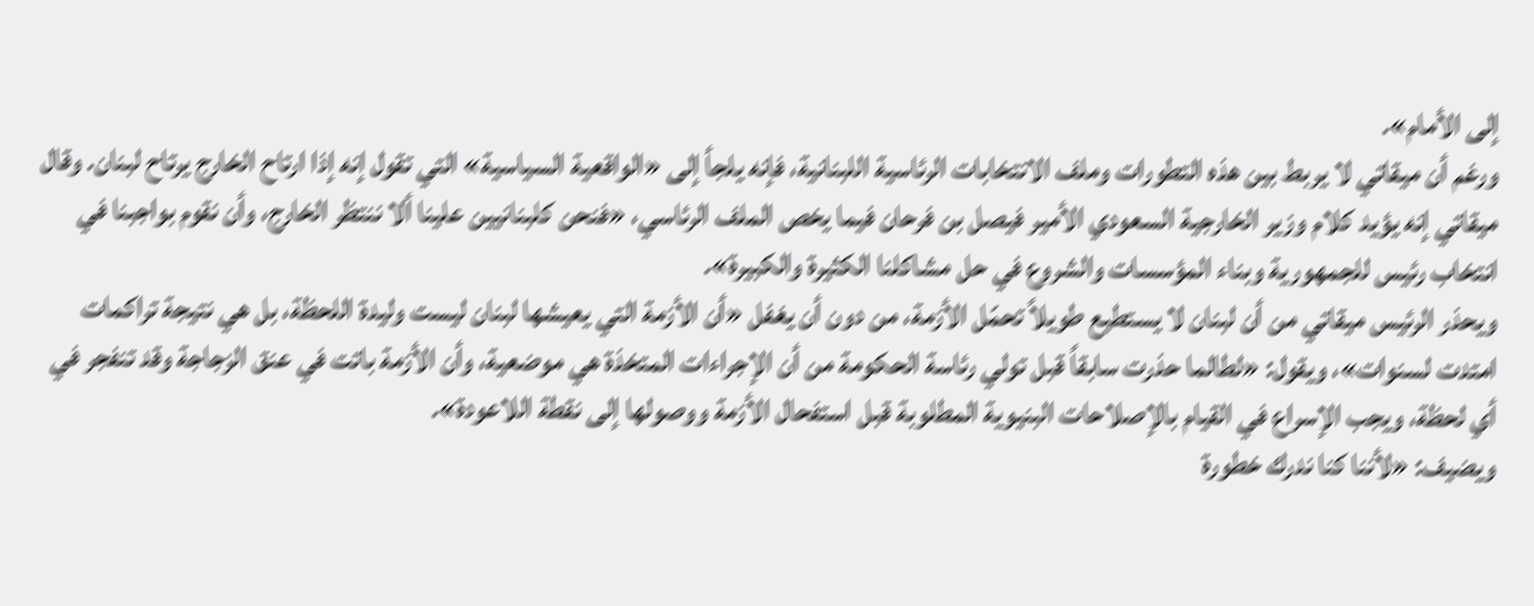إلى الأمام».
ورغم أن ميقاتي لا يربط بين هذه التطورات وملف الانتخابات الرئاسية اللبنانية، فإنه يلجأ إلى «الواقعية السياسية» التي تقول إنه إذا ارتاح الخارج يرتاح لبنان. وقال ميقاتي إنه يؤيد كلام وزير الخارجية السعودي الأمير فيصل بن فرحان فيما يخص الملف الرئاسي، «فنحن كلبنانيين علينا ألا ننتظر الخارج، وأن نقوم بواجبنا في انتخاب رئيس للجمهورية وبناء المؤسسات والشروع في حل مشاكلنا الكثيرة والكبيرة».
ويحذر الرئيس ميقاتي من أن لبنان لا يستطيع طويلاً تحمّل الأزمة، من دون أن يغفل «أن الأزمة التي يعيشها لبنان ليست وليدة اللحظة، بل هي نتيجة تراكمات امتدت لسنوات»، ويقول: «لطالما حذرت سابقاً قبل تولي رئاسة الحكومة من أن الإجراءات المتخذة هي موضعية، وأن الأزمة باتت في عنق الزجاجة وقد تنفجر في أي لحظة، ويجب الإسراع في القيام بالإصلاحات البنيوية المطلوبة قبل استفحال الأزمة ووصولها إلى نقطة اللاعودة».
ويضيف: «لأننا كنا ندرك خطورة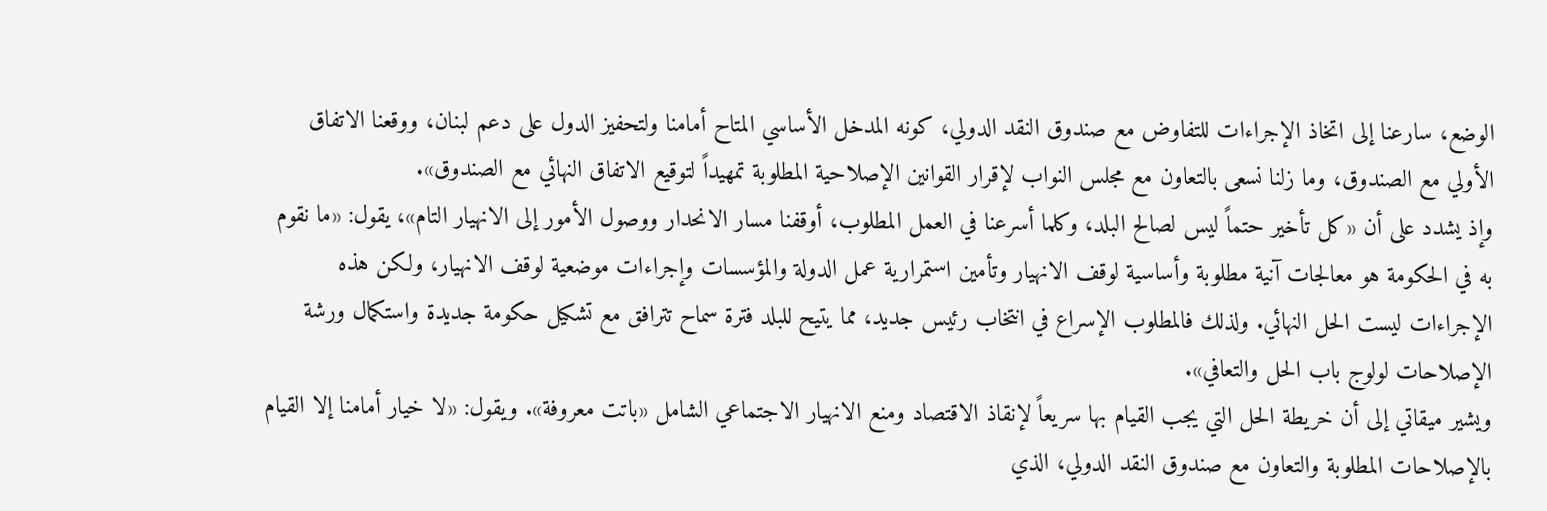الوضع، سارعنا إلى اتخاذ الإجراءات للتفاوض مع صندوق النقد الدولي، كونه المدخل الأساسي المتاح أمامنا ولتحفيز الدول على دعم لبنان، ووقعنا الاتفاق الأولي مع الصندوق، وما زلنا نسعى بالتعاون مع مجلس النواب لإقرار القوانين الإصلاحية المطلوبة تمهيداً لتوقيع الاتفاق النهائي مع الصندوق».
وإذ يشدد على أن «كل تأخير حتماً ليس لصالح البلد، وكلما أسرعنا في العمل المطلوب، أوقفنا مسار الانحدار ووصول الأمور إلى الانهيار التام»، يقول: «ما نقوم به في الحكومة هو معالجات آنية مطلوبة وأساسية لوقف الانهيار وتأمين استمرارية عمل الدولة والمؤسسات وإجراءات موضعية لوقف الانهيار، ولكن هذه الإجراءات ليست الحل النهائي. ولذلك فالمطلوب الإسراع في انتخاب رئيس جديد، مما يتيح للبلد فترة سماح تترافق مع تشكيل حكومة جديدة واستكمال ورشة الإصلاحات لولوج باب الحل والتعافي».
ويشير ميقاتي إلى أن خريطة الحل التي يجب القيام بها سريعاً لإنقاذ الاقتصاد ومنع الانهيار الاجتماعي الشامل «باتت معروفة». ويقول: «لا خيار أمامنا إلا القيام بالإصلاحات المطلوبة والتعاون مع صندوق النقد الدولي، الذي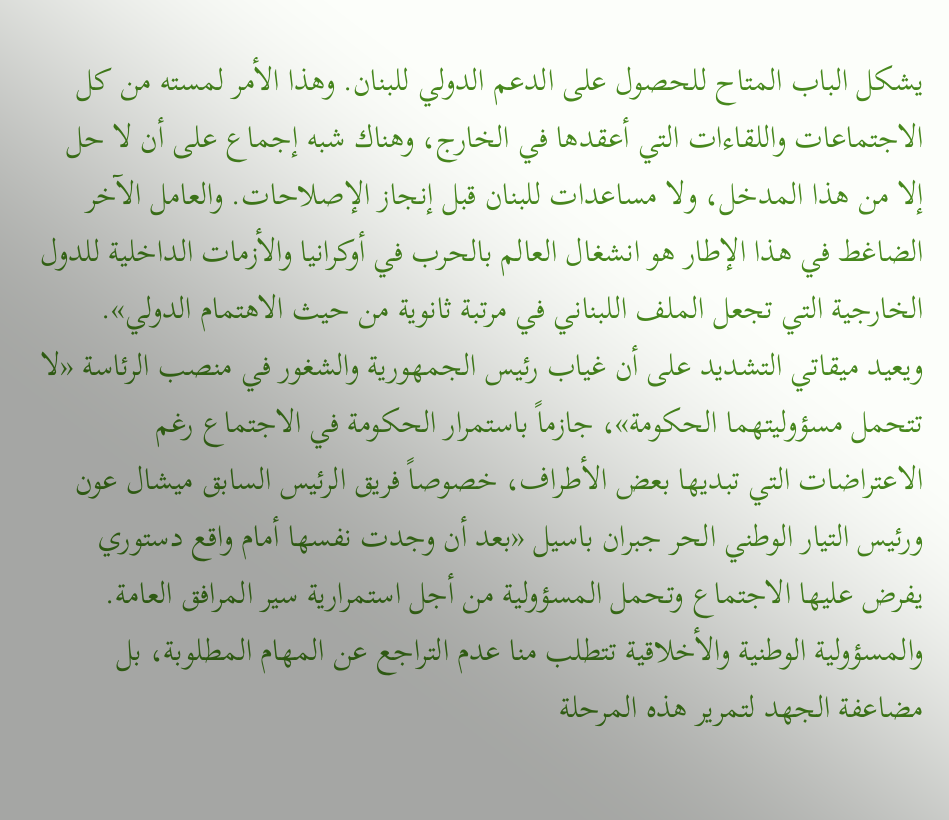يشكل الباب المتاح للحصول على الدعم الدولي للبنان. وهذا الأمر لمسته من كل الاجتماعات واللقاءات التي أعقدها في الخارج، وهناك شبه إجماع على أن لا حل إلا من هذا المدخل، ولا مساعدات للبنان قبل إنجاز الإصلاحات. والعامل الآخر الضاغط في هذا الإطار هو انشغال العالم بالحرب في أوكرانيا والأزمات الداخلية للدول الخارجية التي تجعل الملف اللبناني في مرتبة ثانوية من حيث الاهتمام الدولي».
ويعيد ميقاتي التشديد على أن غياب رئيس الجمهورية والشغور في منصب الرئاسة «لا تتحمل مسؤوليتهما الحكومة»، جازماً باستمرار الحكومة في الاجتماع رغم الاعتراضات التي تبديها بعض الأطراف، خصوصاً فريق الرئيس السابق ميشال عون ورئيس التيار الوطني الحر جبران باسيل «بعد أن وجدت نفسها أمام واقع دستوري يفرض عليها الاجتماع وتحمل المسؤولية من أجل استمرارية سير المرافق العامة. والمسؤولية الوطنية والأخلاقية تتطلب منا عدم التراجع عن المهام المطلوبة، بل مضاعفة الجهد لتمرير هذه المرحلة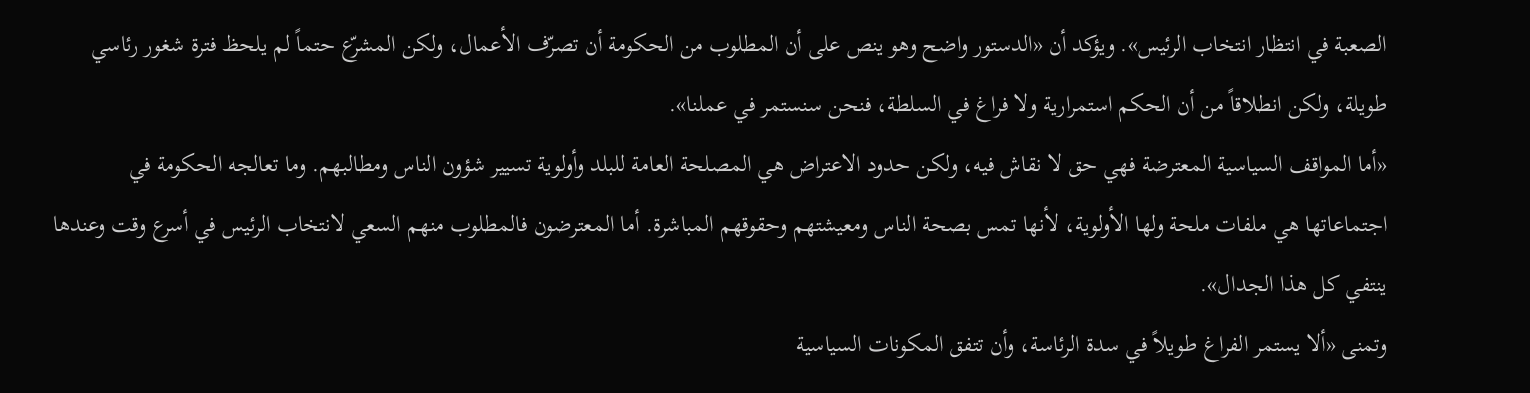الصعبة في انتظار انتخاب الرئيس». ويؤكد أن «الدستور واضح وهو ينص على أن المطلوب من الحكومة أن تصرّف الأعمال، ولكن المشرّع حتماً لم يلحظ فترة شغور رئاسي طويلة، ولكن انطلاقاً من أن الحكم استمرارية ولا فراغ في السلطة، فنحن سنستمر في عملنا».
«أما المواقف السياسية المعترضة فهي حق لا نقاش فيه، ولكن حدود الاعتراض هي المصلحة العامة للبلد وأولوية تسيير شؤون الناس ومطالبهم. وما تعالجه الحكومة في اجتماعاتها هي ملفات ملحة ولها الأولوية، لأنها تمس بصحة الناس ومعيشتهم وحقوقهم المباشرة. أما المعترضون فالمطلوب منهم السعي لانتخاب الرئيس في أسرع وقت وعندها ينتفي كل هذا الجدال».
وتمنى «ألا يستمر الفراغ طويلاً في سدة الرئاسة، وأن تتفق المكونات السياسية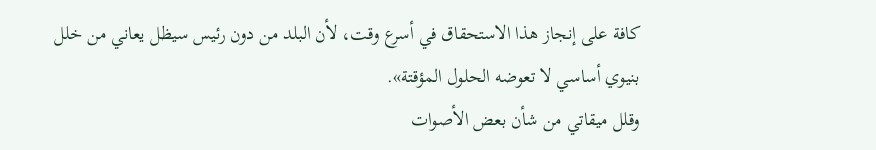كافة على إنجاز هذا الاستحقاق في أسرع وقت، لأن البلد من دون رئيس سيظل يعاني من خلل بنيوي أساسي لا تعوضه الحلول المؤقتة».
وقلل ميقاتي من شأن بعض الأصوات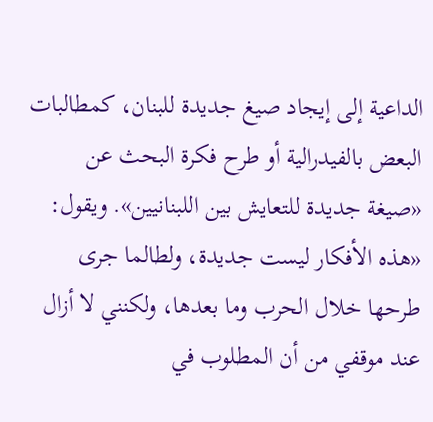الداعية إلى إيجاد صيغ جديدة للبنان، كمطالبات البعض بالفيدرالية أو طرح فكرة البحث عن «صيغة جديدة للتعايش بين اللبنانيين». ويقول: «هذه الأفكار ليست جديدة، ولطالما جرى طرحها خلال الحرب وما بعدها، ولكنني لا أزال عند موقفي من أن المطلوب في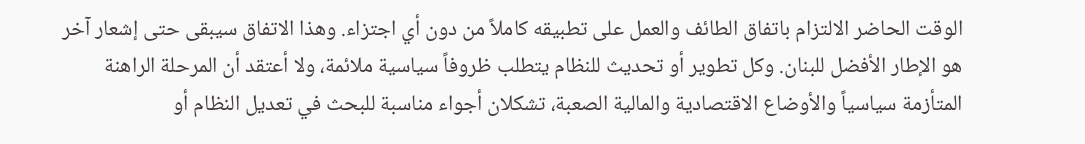الوقت الحاضر الالتزام باتفاق الطائف والعمل على تطبيقه كاملاً من دون أي اجتزاء. وهذا الاتفاق سيبقى حتى إشعار آخر هو الإطار الأفضل للبنان. وكل تطوير أو تحديث للنظام يتطلب ظروفاً سياسية ملائمة، ولا أعتقد أن المرحلة الراهنة المتأزمة سياسياً والأوضاع الاقتصادية والمالية الصعبة، تشكلان أجواء مناسبة للبحث في تعديل النظام أو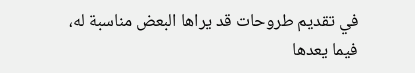في تقديم طروحات قد يراها البعض مناسبة له، فيما يعدها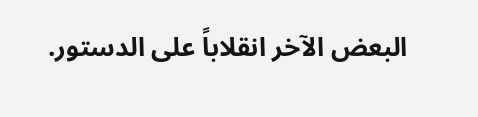البعض الآخر انقلاباً على الدستور.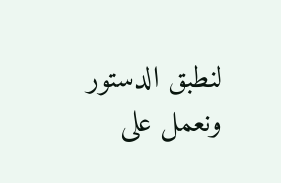لنطبق الدستور ونعمل على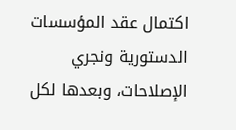اكتمال عقد المؤسسات الدستورية ونجري الإصلاحات، وبعدها لكل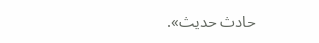حادث حديث».